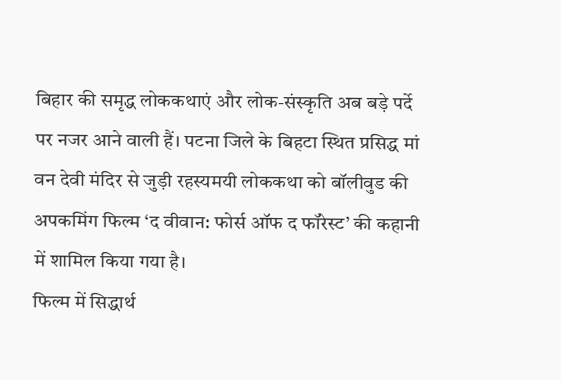बिहार की समृद्ध लोककथाएं और लोक-संस्कृति अब बड़े पर्दे पर नजर आने वाली हैं। पटना जिले के बिहटा स्थित प्रसिद्ध मां वन देवी मंदिर से जुड़ी रहस्यमयी लोककथा को बॉलीवुड की अपकमिंग फिल्म ‘द वीवान: फोर्स ऑफ द फॉरेस्ट’ की कहानी में शामिल किया गया है।
फिल्म में सिद्धार्थ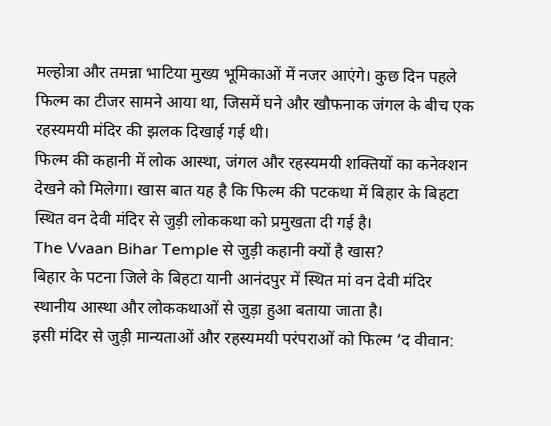मल्होत्रा और तमन्ना भाटिया मुख्य भूमिकाओं में नजर आएंगे। कुछ दिन पहले फिल्म का टीजर सामने आया था, जिसमें घने और खौफनाक जंगल के बीच एक रहस्यमयी मंदिर की झलक दिखाई गई थी।
फिल्म की कहानी में लोक आस्था, जंगल और रहस्यमयी शक्तियों का कनेक्शन देखने को मिलेगा। खास बात यह है कि फिल्म की पटकथा में बिहार के बिहटा स्थित वन देवी मंदिर से जुड़ी लोककथा को प्रमुखता दी गई है।
The Vvaan Bihar Temple से जुड़ी कहानी क्यों है खास?
बिहार के पटना जिले के बिहटा यानी आनंदपुर में स्थित मां वन देवी मंदिर स्थानीय आस्था और लोककथाओं से जुड़ा हुआ बताया जाता है।
इसी मंदिर से जुड़ी मान्यताओं और रहस्यमयी परंपराओं को फिल्म ‘द वीवान: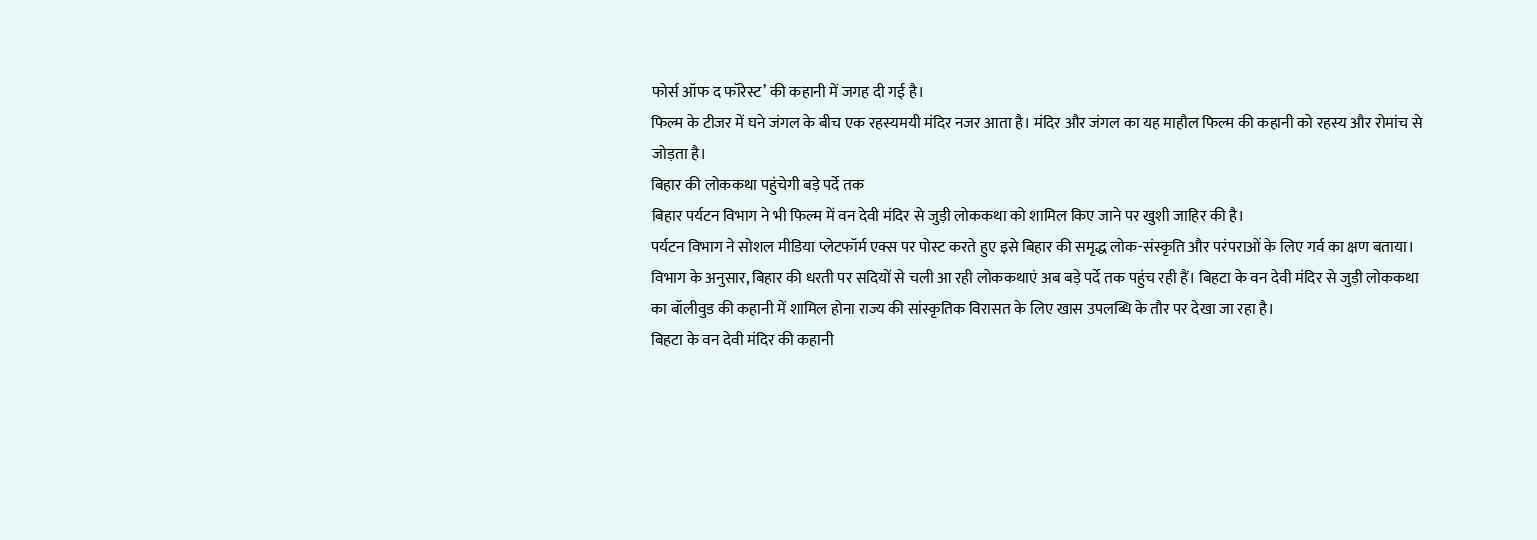फोर्स ऑफ द फॉरेस्ट’ की कहानी में जगह दी गई है।
फिल्म के टीजर में घने जंगल के बीच एक रहस्यमयी मंदिर नजर आता है। मंदिर और जंगल का यह माहौल फिल्म की कहानी को रहस्य और रोमांच से जोड़ता है।
बिहार की लोककथा पहुंचेगी बड़े पर्दे तक
बिहार पर्यटन विभाग ने भी फिल्म में वन देवी मंदिर से जुड़ी लोककथा को शामिल किए जाने पर खुशी जाहिर की है।
पर्यटन विभाग ने सोशल मीडिया प्लेटफॉर्म एक्स पर पोस्ट करते हुए इसे बिहार की समृद्ध लोक-संस्कृति और परंपराओं के लिए गर्व का क्षण बताया।
विभाग के अनुसार, बिहार की धरती पर सदियों से चली आ रही लोककथाएं अब बड़े पर्दे तक पहुंच रही हैं। बिहटा के वन देवी मंदिर से जुड़ी लोककथा का बॉलीवुड की कहानी में शामिल होना राज्य की सांस्कृतिक विरासत के लिए खास उपलब्धि के तौर पर देखा जा रहा है।
बिहटा के वन देवी मंदिर की कहानी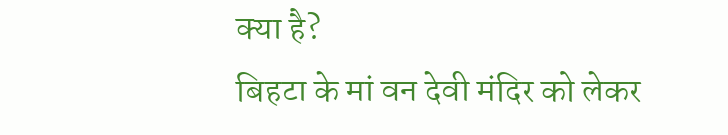क्या है?
बिहटा के मां वन देवी मंदिर को लेकर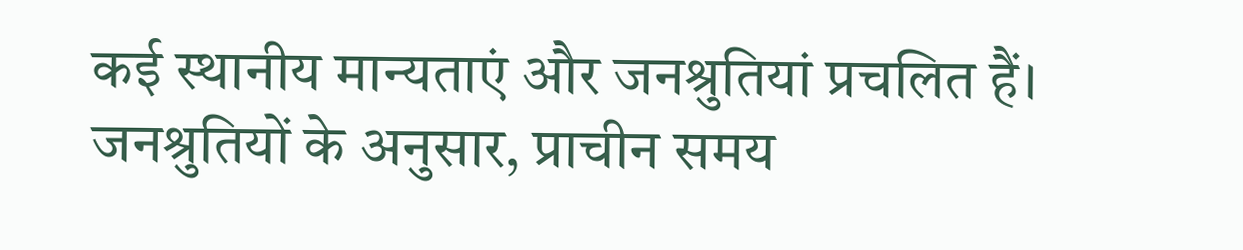कई स्थानीय मान्यताएं और जनश्रुतियां प्रचलित हैं।
जनश्रुतियों के अनुसार, प्राचीन समय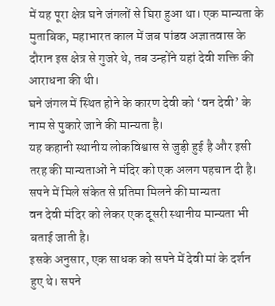में यह पूरा क्षेत्र घने जंगलों से घिरा हुआ था। एक मान्यता के मुताबिक, महाभारत काल में जब पांडव अज्ञातवास के दौरान इस क्षेत्र से गुजरे थे, तब उन्होंने यहां देवी शक्ति की आराधना की थी।
घने जंगल में स्थित होने के कारण देवी को ‘वन देवी’ के नाम से पुकारे जाने की मान्यता है।
यह कहानी स्थानीय लोकविश्वास से जुड़ी हुई है और इसी तरह की मान्यताओं ने मंदिर को एक अलग पहचान दी है।
सपने में मिले संकेत से प्रतिमा मिलने की मान्यता
वन देवी मंदिर को लेकर एक दूसरी स्थानीय मान्यता भी बताई जाती है।
इसके अनुसार, एक साधक को सपने में देवी मां के दर्शन हुए थे। सपने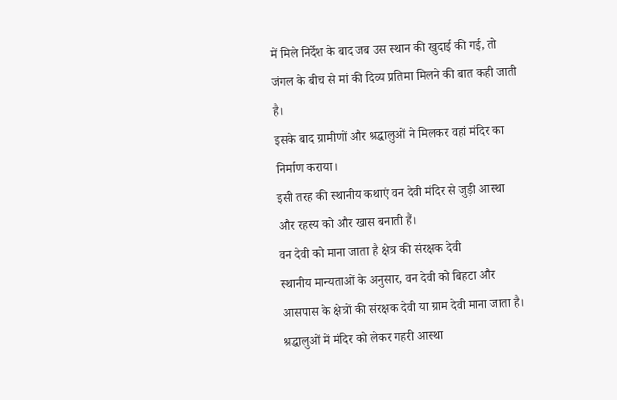में मिले निर्देश के बाद जब उस स्थान की खुदाई की गई, तो जंगल के बीच से मां की दिव्य प्रतिमा मिलने की बात कही जाती है।
इसके बाद ग्रामीणों और श्रद्धालुओं ने मिलकर वहां मंदिर का निर्माण कराया।
इसी तरह की स्थानीय कथाएं वन देवी मंदिर से जुड़ी आस्था और रहस्य को और खास बनाती हैं।
वन देवी को माना जाता है क्षेत्र की संरक्षक देवी
स्थानीय मान्यताओं के अनुसार, वन देवी को बिहटा और आसपास के क्षेत्रों की संरक्षक देवी या ग्राम देवी माना जाता है।
श्रद्धालुओं में मंदिर को लेकर गहरी आस्था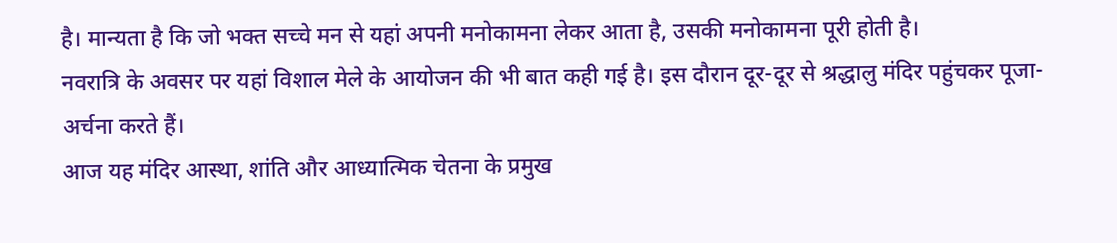है। मान्यता है कि जो भक्त सच्चे मन से यहां अपनी मनोकामना लेकर आता है, उसकी मनोकामना पूरी होती है।
नवरात्रि के अवसर पर यहां विशाल मेले के आयोजन की भी बात कही गई है। इस दौरान दूर-दूर से श्रद्धालु मंदिर पहुंचकर पूजा-अर्चना करते हैं।
आज यह मंदिर आस्था, शांति और आध्यात्मिक चेतना के प्रमुख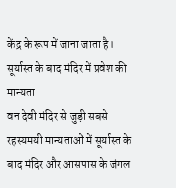केंद्र के रूप में जाना जाता है।
सूर्यास्त के बाद मंदिर में प्रवेश की मान्यता
वन देवी मंदिर से जुड़ी सबसे रहस्यमयी मान्यताओं में सूर्यास्त के बाद मंदिर और आसपास के जंगल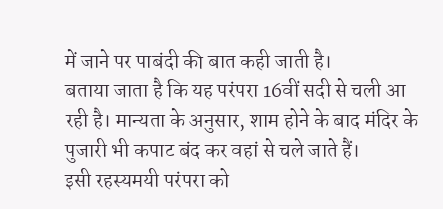में जाने पर पाबंदी की बात कही जाती है।
बताया जाता है कि यह परंपरा 16वीं सदी से चली आ रही है। मान्यता के अनुसार, शाम होने के बाद मंदिर के पुजारी भी कपाट बंद कर वहां से चले जाते हैं।
इसी रहस्यमयी परंपरा को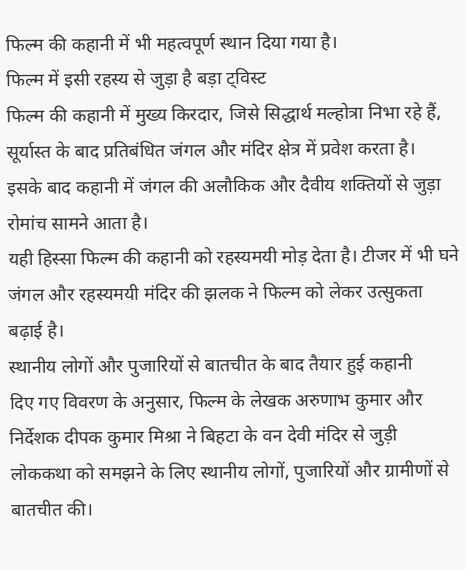फिल्म की कहानी में भी महत्वपूर्ण स्थान दिया गया है।
फिल्म में इसी रहस्य से जुड़ा है बड़ा ट्विस्ट
फिल्म की कहानी में मुख्य किरदार, जिसे सिद्धार्थ मल्होत्रा निभा रहे हैं, सूर्यास्त के बाद प्रतिबंधित जंगल और मंदिर क्षेत्र में प्रवेश करता है।
इसके बाद कहानी में जंगल की अलौकिक और दैवीय शक्तियों से जुड़ा रोमांच सामने आता है।
यही हिस्सा फिल्म की कहानी को रहस्यमयी मोड़ देता है। टीजर में भी घने जंगल और रहस्यमयी मंदिर की झलक ने फिल्म को लेकर उत्सुकता बढ़ाई है।
स्थानीय लोगों और पुजारियों से बातचीत के बाद तैयार हुई कहानी
दिए गए विवरण के अनुसार, फिल्म के लेखक अरुणाभ कुमार और निर्देशक दीपक कुमार मिश्रा ने बिहटा के वन देवी मंदिर से जुड़ी लोककथा को समझने के लिए स्थानीय लोगों, पुजारियों और ग्रामीणों से बातचीत की।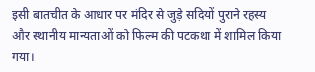इसी बातचीत के आधार पर मंदिर से जुड़े सदियों पुराने रहस्य और स्थानीय मान्यताओं को फिल्म की पटकथा में शामिल किया गया।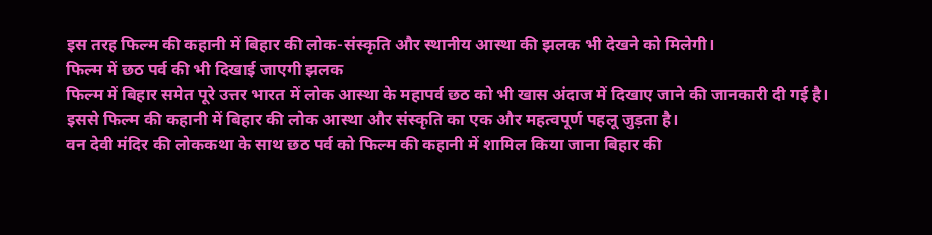इस तरह फिल्म की कहानी में बिहार की लोक-संस्कृति और स्थानीय आस्था की झलक भी देखने को मिलेगी।
फिल्म में छठ पर्व की भी दिखाई जाएगी झलक
फिल्म में बिहार समेत पूरे उत्तर भारत में लोक आस्था के महापर्व छठ को भी खास अंदाज में दिखाए जाने की जानकारी दी गई है।
इससे फिल्म की कहानी में बिहार की लोक आस्था और संस्कृति का एक और महत्वपूर्ण पहलू जुड़ता है।
वन देवी मंदिर की लोककथा के साथ छठ पर्व को फिल्म की कहानी में शामिल किया जाना बिहार की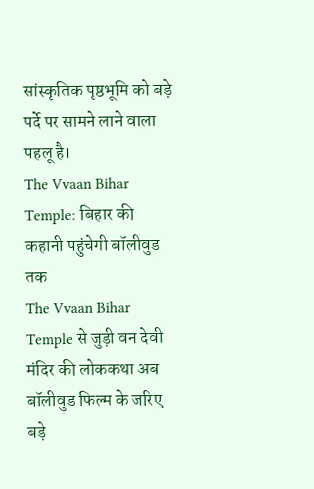सांस्कृतिक पृष्ठभूमि को बड़े पर्दे पर सामने लाने वाला पहलू है।
The Vvaan Bihar Temple: बिहार की कहानी पहुंचेगी बॉलीवुड तक
The Vvaan Bihar Temple से जुड़ी वन देवी मंदिर की लोककथा अब बॉलीवुड फिल्म के जरिए बड़े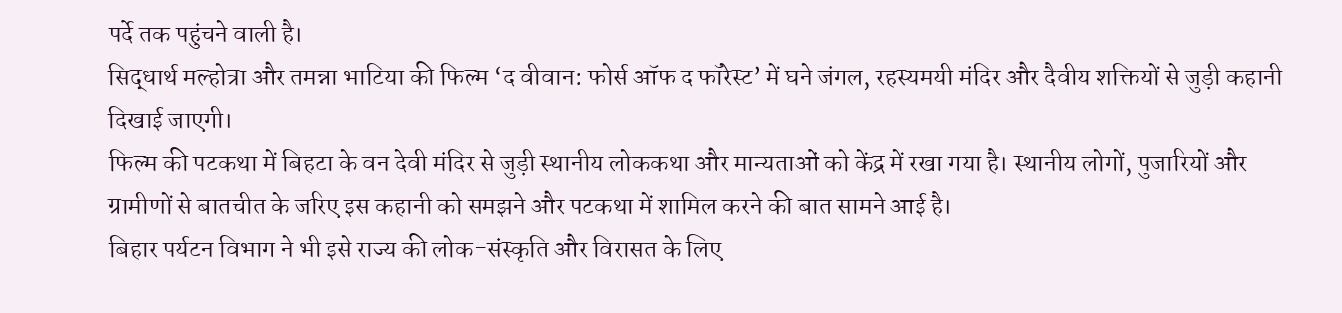पर्दे तक पहुंचने वाली है।
सिद्धार्थ मल्होत्रा और तमन्ना भाटिया की फिल्म ‘द वीवान: फोर्स ऑफ द फॉरेस्ट’ में घने जंगल, रहस्यमयी मंदिर और दैवीय शक्तियों से जुड़ी कहानी दिखाई जाएगी।
फिल्म की पटकथा में बिहटा के वन देवी मंदिर से जुड़ी स्थानीय लोककथा और मान्यताओं को केंद्र में रखा गया है। स्थानीय लोगों, पुजारियों और ग्रामीणों से बातचीत के जरिए इस कहानी को समझने और पटकथा में शामिल करने की बात सामने आई है।
बिहार पर्यटन विभाग ने भी इसे राज्य की लोक-संस्कृति और विरासत के लिए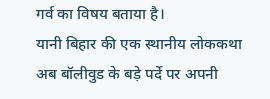गर्व का विषय बताया है।
यानी बिहार की एक स्थानीय लोककथा अब बॉलीवुड के बड़े पर्दे पर अपनी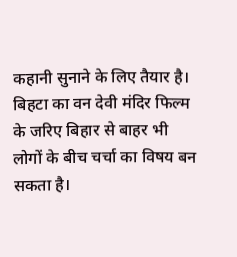कहानी सुनाने के लिए तैयार है। बिहटा का वन देवी मंदिर फिल्म के जरिए बिहार से बाहर भी लोगों के बीच चर्चा का विषय बन सकता है।